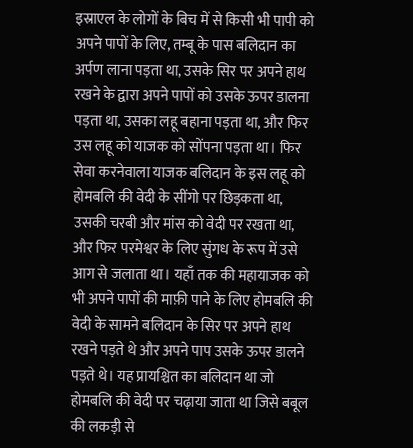इस्राएल के लोगों के बिच में से किसी भी पापी को अपने पापों के लिए, तम्बू के पास बलिदान का अर्पण लाना पड़ता था, उसके सिर पर अपने हाथ रखने के द्वारा अपने पापों को उसके ऊपर डालना पड़ता था, उसका लहू बहाना पड़ता था, और फिर उस लहू को याजक को सोंपना पड़ता था। फिर सेवा करनेवाला याजक बलिदान के इस लहू को होमबलि की वेदी के सींगो पर छिड़कता था, उसकी चरबी और मांस को वेदी पर रखता था, और फिर परमेश्वर के लिए सुंगध के रूप में उसे आग से जलाता था। यहाँ तक की महायाजक को भी अपने पापों की माफ़ी पाने के लिए होमबलि की वेदी के सामने बलिदान के सिर पर अपने हाथ रखने पड़ते थे और अपने पाप उसके ऊपर डालने पड़ते थे। यह प्रायश्चित का बलिदान था जो होमबलि की वेदी पर चढ़ाया जाता था जिसे बबूल की लकड़ी से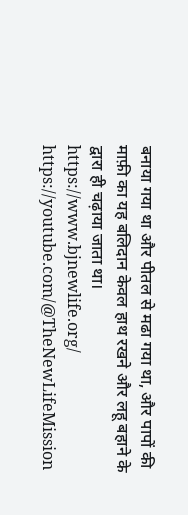बनाया गया था और पीतल से मढा गया था, और पापों की माफ़ी का यह बलिदान केवल हाथ रखने और लहू बहाने के द्वारा ही चढ़ाया जाता था।
https://www.bjnewlife.org/
https://youtube.com/@TheNewLifeMission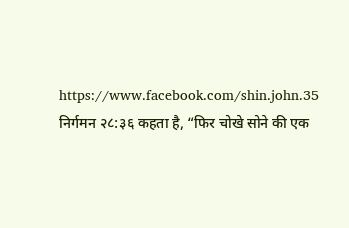https://www.facebook.com/shin.john.35
निर्गमन २८:३६ कहता है, “फिर चोखे सोने की एक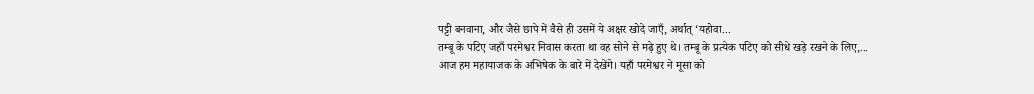पट्टी बनवाना, और जैसे छापे में वैसे ही उसमें ये अक्षर खोदे जाएँ, अर्थात् ‘यहोवा...
तम्बू के पटिए जहाँ परमेश्वर निवास करता था वह सोने से मढ़े हुए थे। तम्बू के प्रत्येक पटिए को सीधे खड़े रखने के लिए,...
आज हम महायाजक के अभिषेक के बारे में देखेंगे। यहाँ परमेश्वर ने मूसा को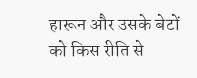हारून और उसके बेटों को किस रीति से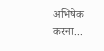अभिषेक करना...